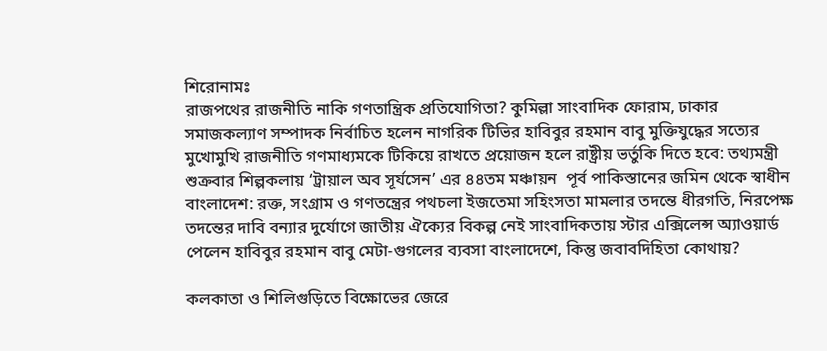শিরোনামঃ
রাজপথের রাজনীতি নাকি গণতান্ত্রিক প্রতিযোগিতা? কুমিল্লা সাংবাদিক ফোরাম, ঢাকার সমাজকল্যাণ সম্পাদক নির্বাচিত হলেন নাগরিক টিভির হাবিবুর রহমান বাবু মুক্তিযুদ্ধের সত্যের মুখোমুখি রাজনীতি গণমাধ্যমকে টিকিয়ে রাখতে প্রয়োজন হলে রাষ্ট্রীয় ভর্তুকি দিতে হবে: তথ্যমন্ত্রী শুক্রবার শিল্পকলায় ‘ট্রায়াল অব সূর্যসেন’ এর ৪৪তম মঞ্চায়ন  পূর্ব পাকিস্তানের জমিন থেকে স্বাধীন বাংলাদেশ: রক্ত, সংগ্রাম ও গণতন্ত্রের পথচলা ইজতেমা সহিংসতা মামলার তদন্তে ধীরগতি, নিরপেক্ষ তদন্তের দাবি বন্যার দুর্যোগে জাতীয় ঐক্যের বিকল্প নেই সাংবাদিকতায় স্টার এক্সিলেন্স অ্যাওয়ার্ড পেলেন হাবিবুর রহমান বাবু মেটা-গুগলের ব্যবসা বাংলাদেশে, কিন্তু জবাবদিহিতা কোথায়?

কলকাতা ও শিলিগুড়িতে বিক্ষোভের জেরে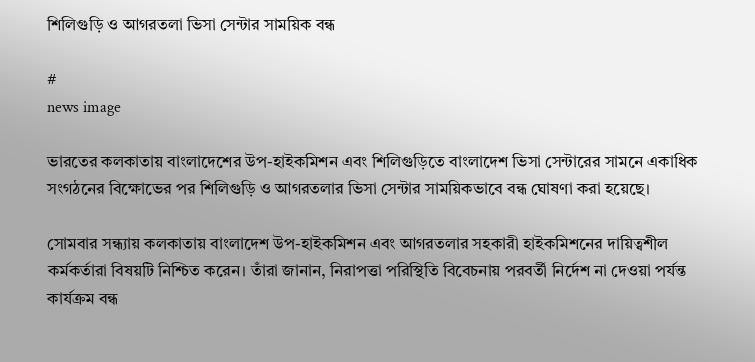শিলিগুড়ি ও আগরতলা ভিসা সেন্টার সাময়িক বন্ধ

#
news image

ভারতের কলকাতায় বাংলাদেশের উপ-হাইকমিশন এবং শিলিগুড়িতে বাংলাদেশ ভিসা সেন্টারের সামনে একাধিক সংগঠনের বিক্ষোভের পর শিলিগুড়ি ও আগরতলার ভিসা সেন্টার সাময়িকভাবে বন্ধ ঘোষণা করা হয়েছে।

সোমবার সন্ধ্যায় কলকাতায় বাংলাদেশ উপ-হাইকমিশন এবং আগরতলার সহকারী হাইকমিশনের দায়িত্বশীল কর্মকর্তারা বিষয়টি নিশ্চিত করেন। তাঁরা জানান, নিরাপত্তা পরিস্থিতি বিবেচনায় পরবর্তী নির্দেশ না দেওয়া পর্যন্ত কার্যক্রম বন্ধ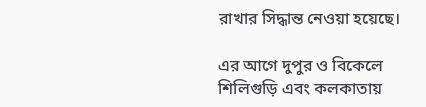রাখার সিদ্ধান্ত নেওয়া হয়েছে।

এর আগে দুপুর ও বিকেলে শিলিগুড়ি এবং কলকাতায়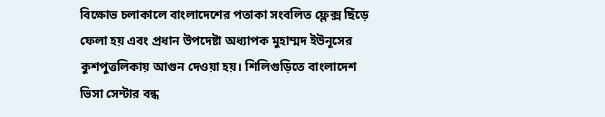বিক্ষোভ চলাকালে বাংলাদেশের পতাকা সংবলিত ফ্লেক্স ছিঁড়ে ফেলা হয় এবং প্রধান উপদেষ্টা অধ্যাপক মুহাম্মদ ইউনূসের কুশপুত্তলিকায় আগুন দেওয়া হয়। শিলিগুড়িতে বাংলাদেশ ভিসা সেন্টার বন্ধ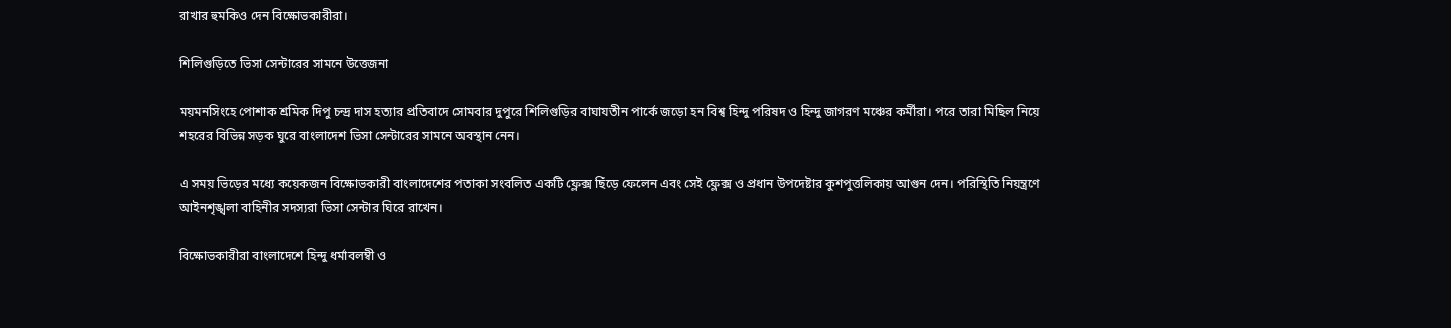রাখার হুমকিও দেন বিক্ষোভকারীরা।

শিলিগুড়িতে ভিসা সেন্টারের সামনে উত্তেজনা

ময়মনসিংহে পোশাক শ্রমিক দিপু চন্দ্র দাস হত্যার প্রতিবাদে সোমবার দুপুরে শিলিগুড়ির বাঘাযতীন পার্কে জড়ো হন বিশ্ব হিন্দু পরিষদ ও হিন্দু জাগরণ মঞ্চের কর্মীরা। পরে তারা মিছিল নিয়ে শহরের বিভিন্ন সড়ক ঘুরে বাংলাদেশ ভিসা সেন্টারের সামনে অবস্থান নেন।

এ সময় ভিড়ের মধ্যে কয়েকজন বিক্ষোভকারী বাংলাদেশের পতাকা সংবলিত একটি ফ্লেক্স ছিঁড়ে ফেলেন এবং সেই ফ্লেক্স ও প্রধান উপদেষ্টার কুশপুত্তলিকায় আগুন দেন। পরিস্থিতি নিয়ন্ত্রণে আইনশৃঙ্খলা বাহিনীর সদস্যরা ভিসা সেন্টার ঘিরে রাখেন।

বিক্ষোভকারীরা বাংলাদেশে হিন্দু ধর্মাবলম্বী ও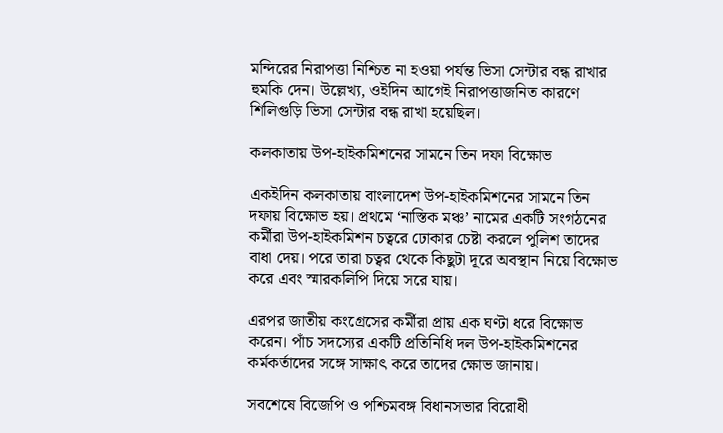মন্দিরের নিরাপত্তা নিশ্চিত না হওয়া পর্যন্ত ভিসা সেন্টার বন্ধ রাখার হুমকি দেন। উল্লেখ্য, ওইদিন আগেই নিরাপত্তাজনিত কারণে শিলিগুড়ি ভিসা সেন্টার বন্ধ রাখা হয়েছিল।

কলকাতায় উপ-হাইকমিশনের সামনে তিন দফা বিক্ষোভ

একইদিন কলকাতায় বাংলাদেশ উপ-হাইকমিশনের সামনে তিন দফায় বিক্ষোভ হয়। প্রথমে ‘নাস্তিক মঞ্চ’ নামের একটি সংগঠনের কর্মীরা উপ-হাইকমিশন চত্বরে ঢোকার চেষ্টা করলে পুলিশ তাদের বাধা দেয়। পরে তারা চত্বর থেকে কিছুটা দূরে অবস্থান নিয়ে বিক্ষোভ করে এবং স্মারকলিপি দিয়ে সরে যায়।

এরপর জাতীয় কংগ্রেসের কর্মীরা প্রায় এক ঘণ্টা ধরে বিক্ষোভ করেন। পাঁচ সদস্যের একটি প্রতিনিধি দল উপ-হাইকমিশনের কর্মকর্তাদের সঙ্গে সাক্ষাৎ করে তাদের ক্ষোভ জানায়।

সবশেষে বিজেপি ও পশ্চিমবঙ্গ বিধানসভার বিরোধী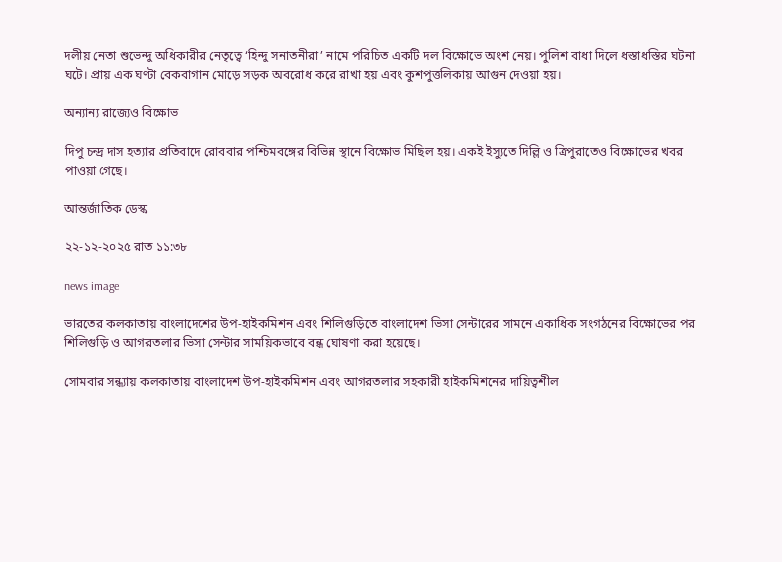দলীয় নেতা শুভেন্দু অধিকারীর নেতৃত্বে ‘হিন্দু সনাতনীরা’ নামে পরিচিত একটি দল বিক্ষোভে অংশ নেয়। পুলিশ বাধা দিলে ধস্তাধস্তির ঘটনা ঘটে। প্রায় এক ঘণ্টা বেকবাগান মোড়ে সড়ক অবরোধ করে রাখা হয় এবং কুশপুত্তলিকায় আগুন দেওয়া হয়।

অন্যান্য রাজ্যেও বিক্ষোভ

দিপু চন্দ্র দাস হত্যার প্রতিবাদে রোববার পশ্চিমবঙ্গের বিভিন্ন স্থানে বিক্ষোভ মিছিল হয়। একই ইস্যুতে দিল্লি ও ত্রিপুরাতেও বিক্ষোভের খবর পাওয়া গেছে।

আন্তর্জাতিক ডেস্ক

২২-১২-২০২৫ রাত ১১:৩৮

news image

ভারতের কলকাতায় বাংলাদেশের উপ-হাইকমিশন এবং শিলিগুড়িতে বাংলাদেশ ভিসা সেন্টারের সামনে একাধিক সংগঠনের বিক্ষোভের পর শিলিগুড়ি ও আগরতলার ভিসা সেন্টার সাময়িকভাবে বন্ধ ঘোষণা করা হয়েছে।

সোমবার সন্ধ্যায় কলকাতায় বাংলাদেশ উপ-হাইকমিশন এবং আগরতলার সহকারী হাইকমিশনের দায়িত্বশীল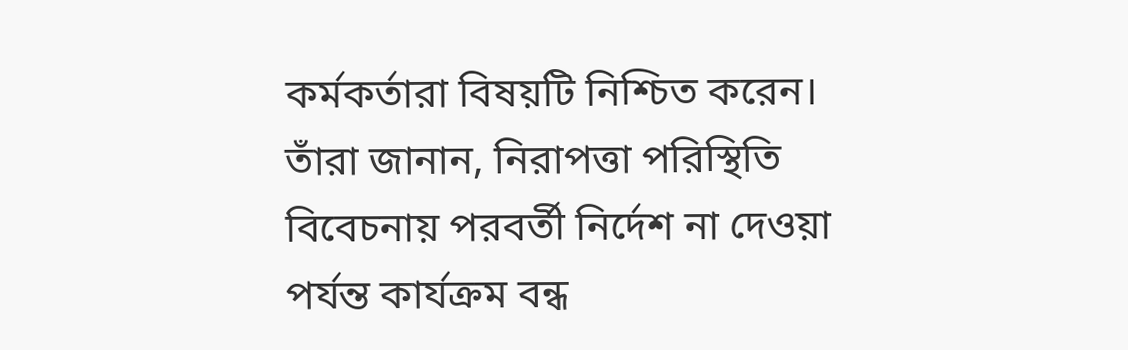কর্মকর্তারা বিষয়টি নিশ্চিত করেন। তাঁরা জানান, নিরাপত্তা পরিস্থিতি বিবেচনায় পরবর্তী নির্দেশ না দেওয়া পর্যন্ত কার্যক্রম বন্ধ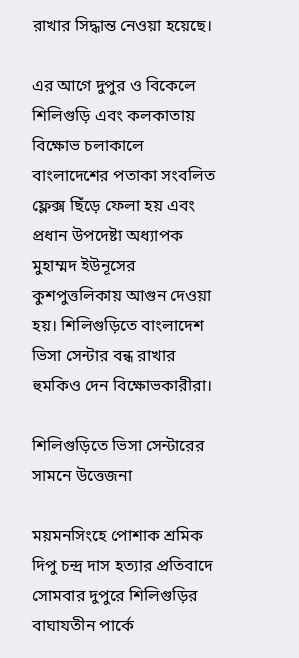রাখার সিদ্ধান্ত নেওয়া হয়েছে।

এর আগে দুপুর ও বিকেলে শিলিগুড়ি এবং কলকাতায় বিক্ষোভ চলাকালে বাংলাদেশের পতাকা সংবলিত ফ্লেক্স ছিঁড়ে ফেলা হয় এবং প্রধান উপদেষ্টা অধ্যাপক মুহাম্মদ ইউনূসের কুশপুত্তলিকায় আগুন দেওয়া হয়। শিলিগুড়িতে বাংলাদেশ ভিসা সেন্টার বন্ধ রাখার হুমকিও দেন বিক্ষোভকারীরা।

শিলিগুড়িতে ভিসা সেন্টারের সামনে উত্তেজনা

ময়মনসিংহে পোশাক শ্রমিক দিপু চন্দ্র দাস হত্যার প্রতিবাদে সোমবার দুপুরে শিলিগুড়ির বাঘাযতীন পার্কে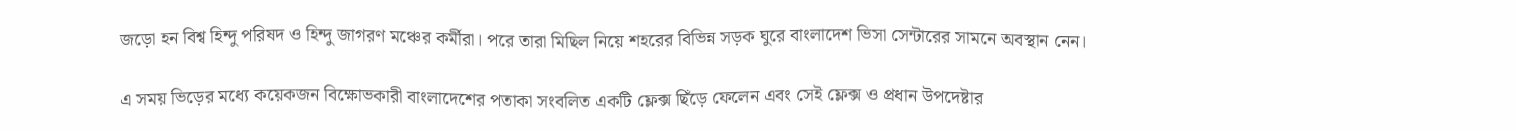জড়ো হন বিশ্ব হিন্দু পরিষদ ও হিন্দু জাগরণ মঞ্চের কর্মীরা। পরে তারা মিছিল নিয়ে শহরের বিভিন্ন সড়ক ঘুরে বাংলাদেশ ভিসা সেন্টারের সামনে অবস্থান নেন।

এ সময় ভিড়ের মধ্যে কয়েকজন বিক্ষোভকারী বাংলাদেশের পতাকা সংবলিত একটি ফ্লেক্স ছিঁড়ে ফেলেন এবং সেই ফ্লেক্স ও প্রধান উপদেষ্টার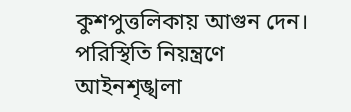কুশপুত্তলিকায় আগুন দেন। পরিস্থিতি নিয়ন্ত্রণে আইনশৃঙ্খলা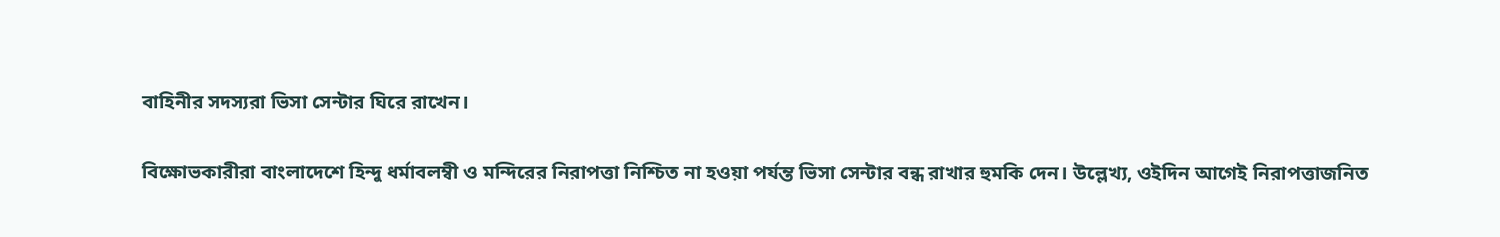বাহিনীর সদস্যরা ভিসা সেন্টার ঘিরে রাখেন।

বিক্ষোভকারীরা বাংলাদেশে হিন্দু ধর্মাবলম্বী ও মন্দিরের নিরাপত্তা নিশ্চিত না হওয়া পর্যন্ত ভিসা সেন্টার বন্ধ রাখার হুমকি দেন। উল্লেখ্য, ওইদিন আগেই নিরাপত্তাজনিত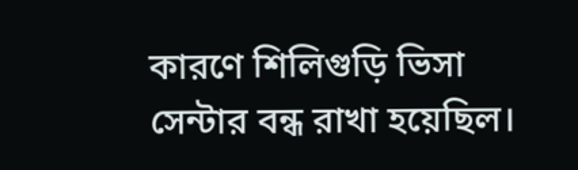কারণে শিলিগুড়ি ভিসা সেন্টার বন্ধ রাখা হয়েছিল।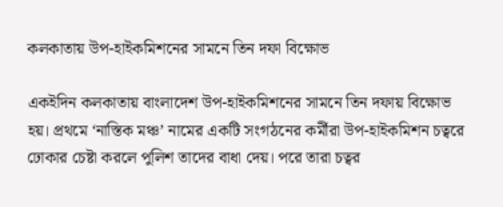কলকাতায় উপ-হাইকমিশনের সামনে তিন দফা বিক্ষোভ

একইদিন কলকাতায় বাংলাদেশ উপ-হাইকমিশনের সামনে তিন দফায় বিক্ষোভ হয়। প্রথমে ‘নাস্তিক মঞ্চ’ নামের একটি সংগঠনের কর্মীরা উপ-হাইকমিশন চত্বরে ঢোকার চেষ্টা করলে পুলিশ তাদের বাধা দেয়। পরে তারা চত্বর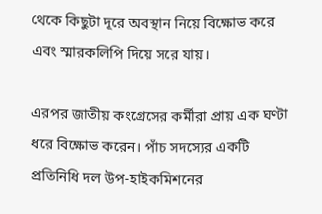থেকে কিছুটা দূরে অবস্থান নিয়ে বিক্ষোভ করে এবং স্মারকলিপি দিয়ে সরে যায়।

এরপর জাতীয় কংগ্রেসের কর্মীরা প্রায় এক ঘণ্টা ধরে বিক্ষোভ করেন। পাঁচ সদস্যের একটি প্রতিনিধি দল উপ-হাইকমিশনের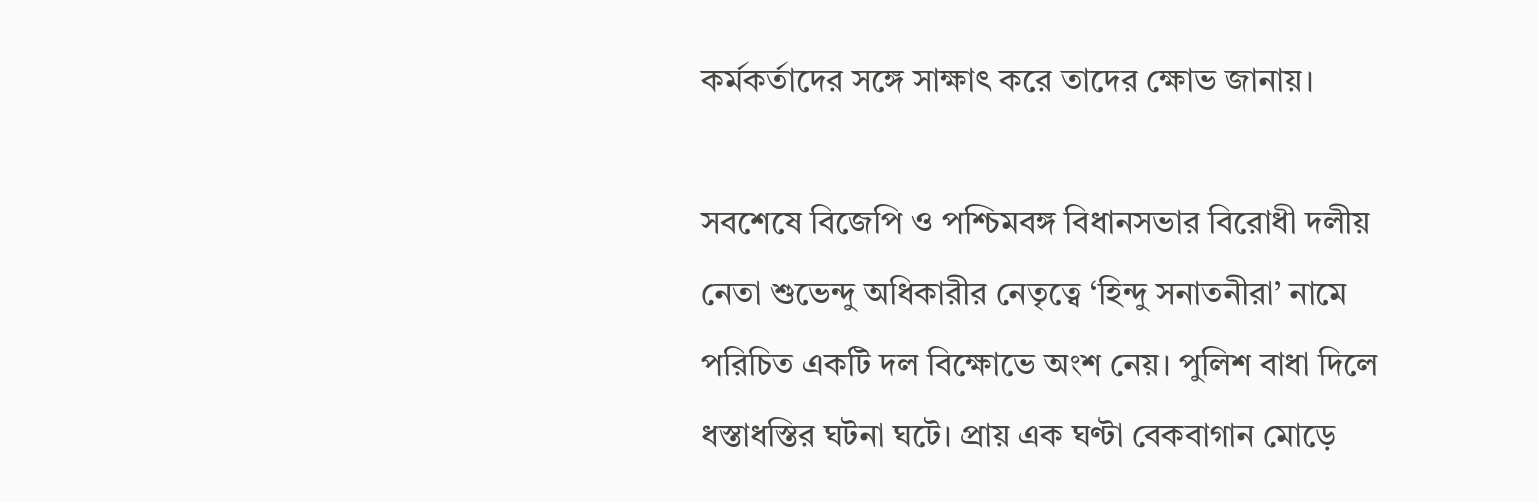কর্মকর্তাদের সঙ্গে সাক্ষাৎ করে তাদের ক্ষোভ জানায়।

সবশেষে বিজেপি ও পশ্চিমবঙ্গ বিধানসভার বিরোধী দলীয় নেতা শুভেন্দু অধিকারীর নেতৃত্বে ‘হিন্দু সনাতনীরা’ নামে পরিচিত একটি দল বিক্ষোভে অংশ নেয়। পুলিশ বাধা দিলে ধস্তাধস্তির ঘটনা ঘটে। প্রায় এক ঘণ্টা বেকবাগান মোড়ে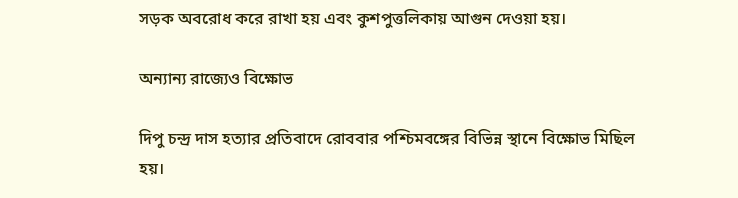সড়ক অবরোধ করে রাখা হয় এবং কুশপুত্তলিকায় আগুন দেওয়া হয়।

অন্যান্য রাজ্যেও বিক্ষোভ

দিপু চন্দ্র দাস হত্যার প্রতিবাদে রোববার পশ্চিমবঙ্গের বিভিন্ন স্থানে বিক্ষোভ মিছিল হয়।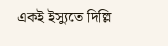একই ইস্যুতে দিল্লি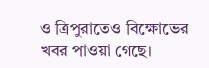ও ত্রিপুরাতেও বিক্ষোভের খবর পাওয়া গেছে।